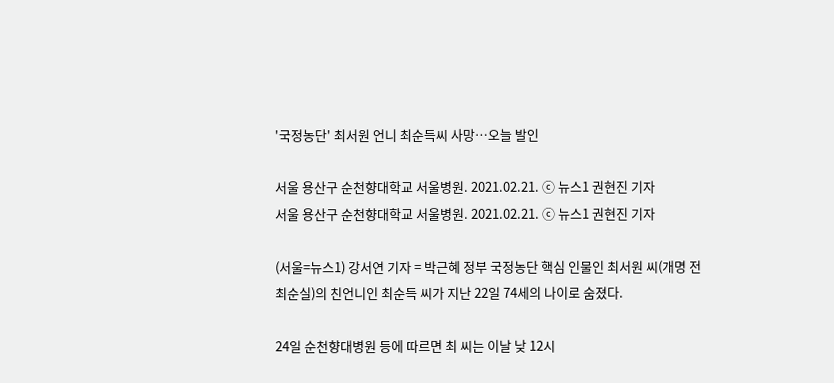'국정농단' 최서원 언니 최순득씨 사망…오늘 발인

서울 용산구 순천향대학교 서울병원. 2021.02.21. ⓒ 뉴스1 권현진 기자
서울 용산구 순천향대학교 서울병원. 2021.02.21. ⓒ 뉴스1 권현진 기자

(서울=뉴스1) 강서연 기자 = 박근혜 정부 국정농단 핵심 인물인 최서원 씨(개명 전 최순실)의 친언니인 최순득 씨가 지난 22일 74세의 나이로 숨졌다.

24일 순천향대병원 등에 따르면 최 씨는 이날 낮 12시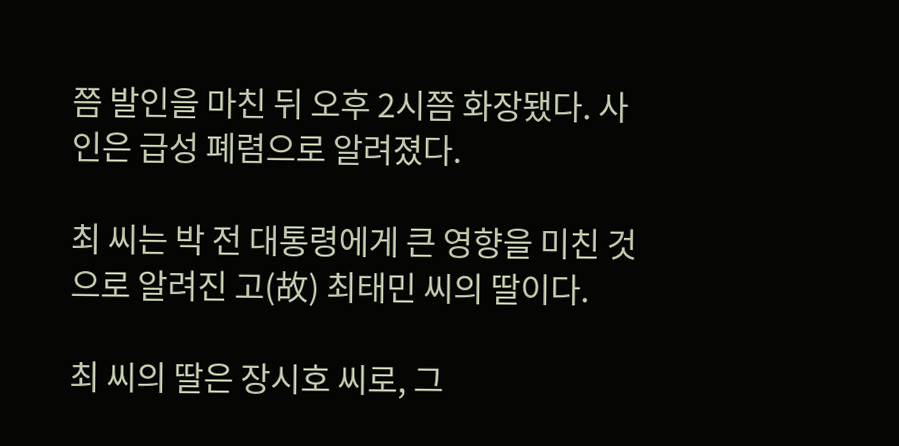쯤 발인을 마친 뒤 오후 2시쯤 화장됐다. 사인은 급성 폐렴으로 알려졌다.

최 씨는 박 전 대통령에게 큰 영향을 미친 것으로 알려진 고(故) 최태민 씨의 딸이다.

최 씨의 딸은 장시호 씨로, 그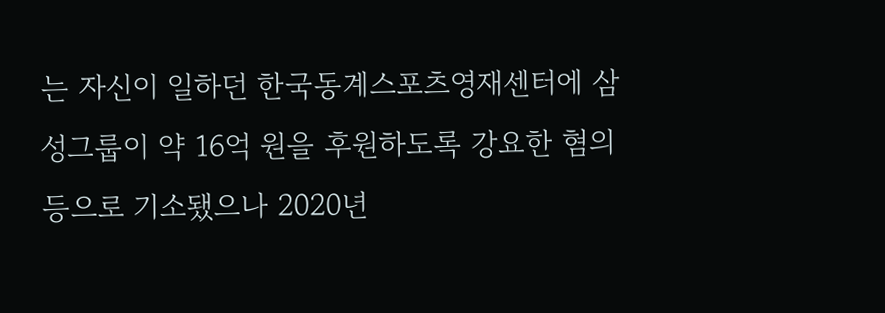는 자신이 일하던 한국동계스포츠영재센터에 삼성그룹이 약 16억 원을 후원하도록 강요한 혐의 등으로 기소됐으나 2020년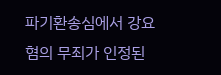파기환송심에서 강요 혐의 무죄가 인정된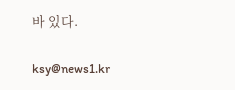바 있다.

ksy@news1.kr